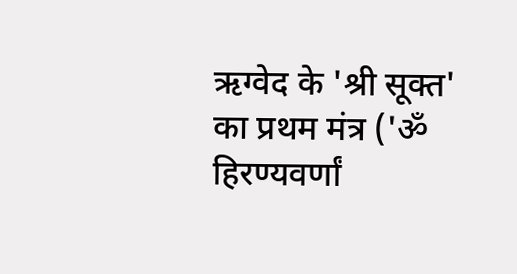ऋग्वेद के 'श्री सूक्त' का प्रथम मंत्र ('ॐ हिरण्यवर्णां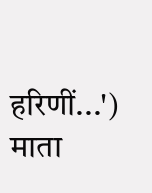हरिणीं...') माता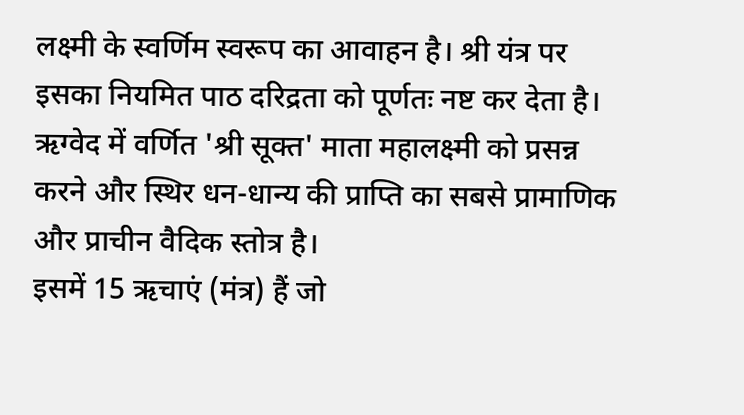लक्ष्मी के स्वर्णिम स्वरूप का आवाहन है। श्री यंत्र पर इसका नियमित पाठ दरिद्रता को पूर्णतः नष्ट कर देता है।
ऋग्वेद में वर्णित 'श्री सूक्त' माता महालक्ष्मी को प्रसन्न करने और स्थिर धन-धान्य की प्राप्ति का सबसे प्रामाणिक और प्राचीन वैदिक स्तोत्र है।
इसमें 15 ऋचाएं (मंत्र) हैं जो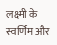लक्ष्मी के स्वर्णिम और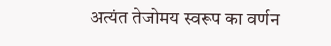अत्यंत तेजोमय स्वरूप का वर्णन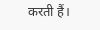करती हैं।